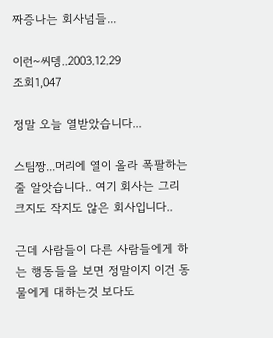짜증나는 회사넘들...

이런~씨뎅..2003.12.29
조회1,047

정말 오늘 열받았습니다...

스팀짱...머리에 열이 올라 폭팔하는줄 알앗습니다.. 여기 회사는 그리 크지도 작지도 않은 회사입니다..

근데 사람들이 다른 사람들에게 하는 행동들을 보면 정말이지 이건 동물에게 대하는것 보다도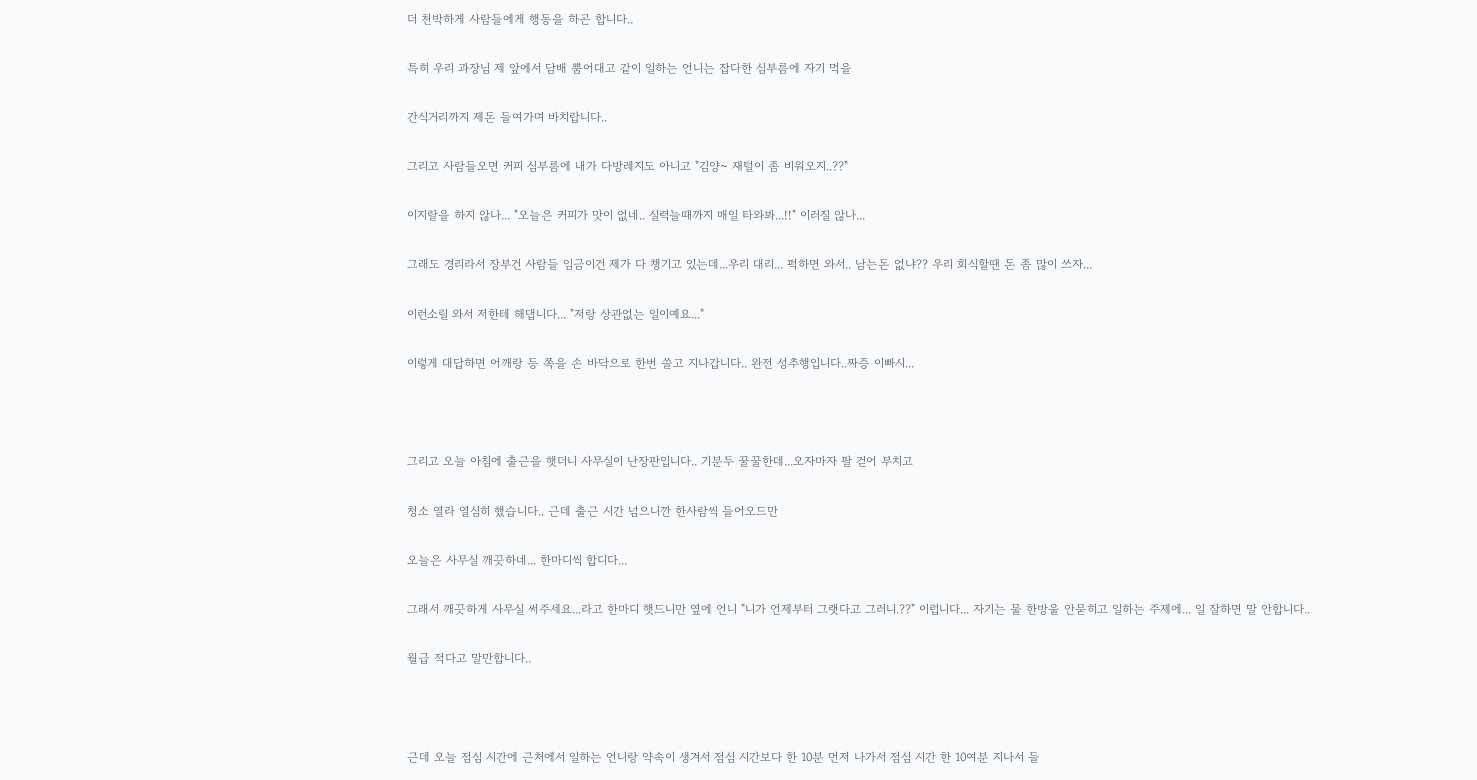더 천박하게 사람들에게 행동을 하곤 합니다..

특히 우리 과장님 제 앞에서 담배 뿜어대고 같이 일하는 언니는 잡다한 심부름에 자기 먹을

간식거리까지 제돈 들여가며 바치랍니다..

그리고 사람들오면 커피 심부름에 내가 다방레지도 아니고 "김양~ 재털이 좀 비워오지..??"

이지랄을 하지 않나... "오늘은 커피가 맛이 없네.. 실력늘때까지 매일 타와봐...!!" 이러질 않나...

그래도 경리라서 장부건 사람들 임금이건 제가 다 챙기고 있는데...우리 대리... 퍽하면 와서.. 남는돈 없냐?? 우리 회식할땐 돈 좀 많이 쓰자...

이런소릴 와서 저한테 해댑니다... "저랑 상관없는 일이예요..."

이렇게 대답하면 어깨랑 등 쪽을 손 바닥으로 한번 쓸고 지나갑니다.. 완전 성추행입니다..짜증 이빠시...



그리고 오늘 아침에 출근을 햇더니 사무실이 난장판입니다.. 기분두 꿀꿀한데...오자마자 팔 걷어 부치고

청소 열라 열심히 했습니다.. 근데 출근 시간 넘으니깐 한사람씩 들어오드만

오늘은 사무실 깨끗하네... 한마디씩 합디다...

그래서 깨끗하게 사무실 써주세요...라고 한마디 햇드니만 옆에 언니 "니가 언제부터 그랫다고 그러니.??" 이럽니다... 자기는 물 한방울 안묻히고 일하는 주제에... 일 잘하면 말 안합니다..

월급 적다고 말만합니다..



근데 오늘 점심 시간에 근처에서 일하는 언니랑 약속이 생겨서 점심 시간보다 한 10분 먼저 나가서 점심 시간 한 10여분 지나서 들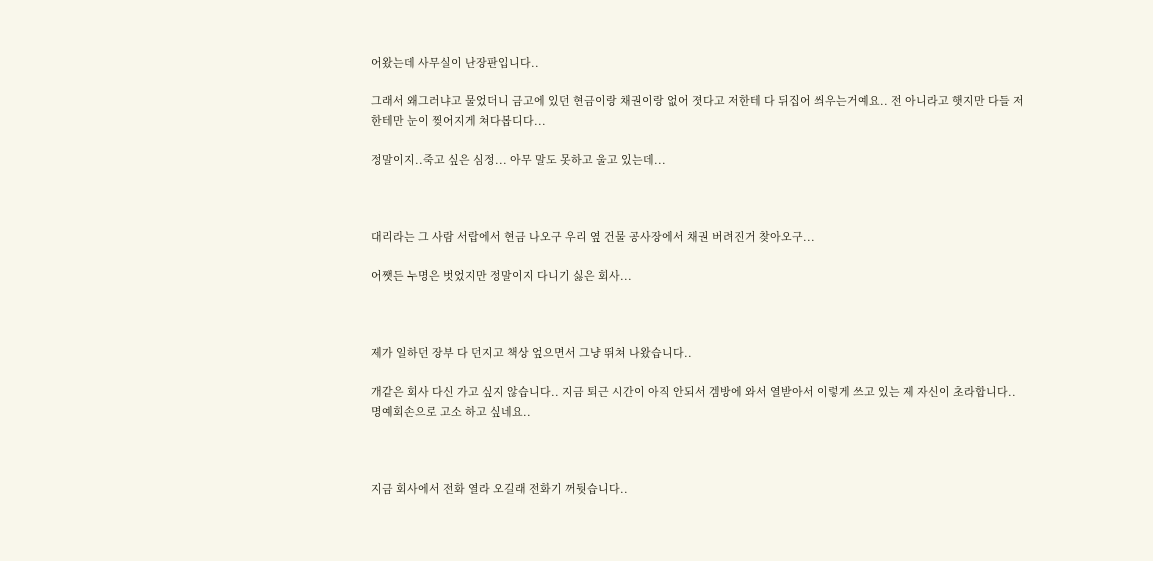어왔는데 사무실이 난장판입니다..

그래서 왜그러냐고 물었더니 금고에 있던 현금이랑 채권이랑 없어 졋다고 저한테 다 뒤집어 씌우는거예요.. 전 아니라고 햇지만 다들 저한테만 눈이 찢어지게 쳐다봅디다...

정말이지..죽고 싶은 심정... 아무 말도 못하고 울고 있는데...



대리라는 그 사람 서랍에서 현금 나오구 우리 옆 건물 공사장에서 채권 버려진거 찾아오구...

어쨋든 누명은 벗었지만 정말이지 다니기 싫은 회사...



제가 일하던 장부 다 던지고 책상 엎으면서 그냥 뛰쳐 나왔습니다..

개같은 회사 다신 가고 싶지 않습니다.. 지금 퇴근 시간이 아직 안되서 겜방에 와서 열받아서 이렇게 쓰고 있는 제 자신이 초라합니다.. 명예회손으로 고소 하고 싶네요..



지금 회사에서 전화 열라 오길래 전화기 꺼둿습니다..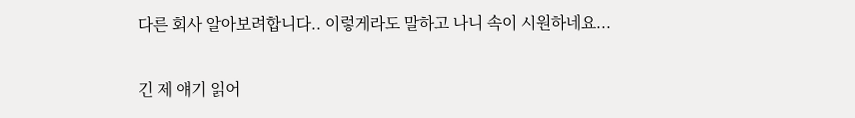다른 회사 알아보려합니다.. 이렇게라도 말하고 나니 속이 시원하네요...

긴 제 얘기 읽어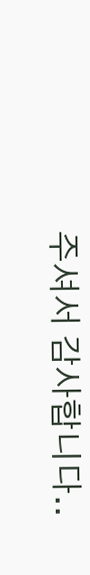주셔서 감사합니다..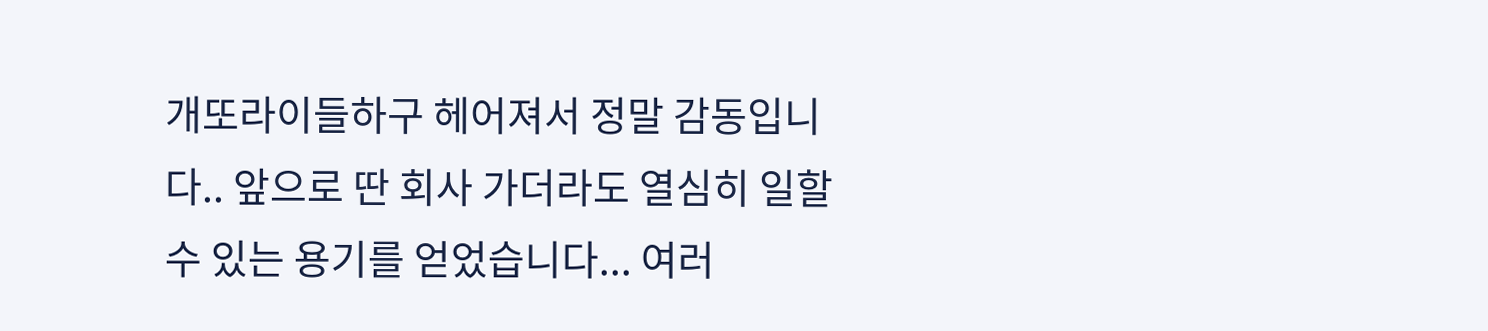개또라이들하구 헤어져서 정말 감동입니다.. 앞으로 딴 회사 가더라도 열심히 일할수 있는 용기를 얻었습니다... 여러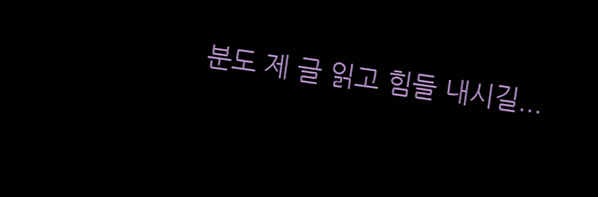분도 제 글 읽고 힘들 내시길...